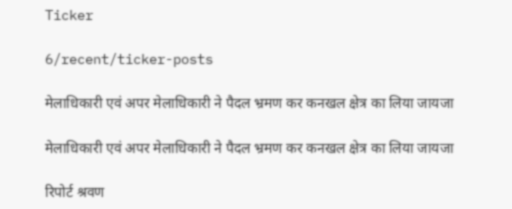Ticker

6/recent/ticker-posts

मेलाधिकारी एवं अपर मेलाधिकारी ने पैदल भ्रमण कर कनखल क्षेत्र का लिया जायजा

मेलाधिकारी एवं अपर मेलाधिकारी ने पैदल भ्रमण कर कनखल क्षेत्र का लिया जायजा

रिपोर्ट श्रवण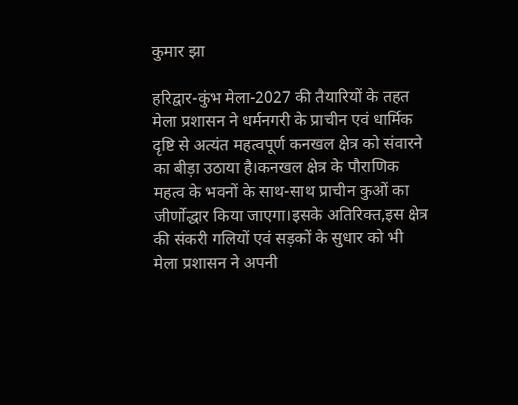कुमार झा

हरिद्वार-कुंभ मेला-2027 की तैयारियों के तहत मेला प्रशासन ने धर्मनगरी के प्राचीन एवं धार्मिक दृष्टि से अत्यंत महत्वपूर्ण कनखल क्षेत्र को संवारने का बीड़ा उठाया है।कनखल क्षेत्र के पौराणिक महत्व के भवनों के साथ-साथ प्राचीन कुओं का जीर्णोद्धार किया जाएगा।इसके अतिरिक्त,इस क्षेत्र की संकरी गलियों एवं सड़कों के सुधार को भी मेला प्रशासन ने अपनी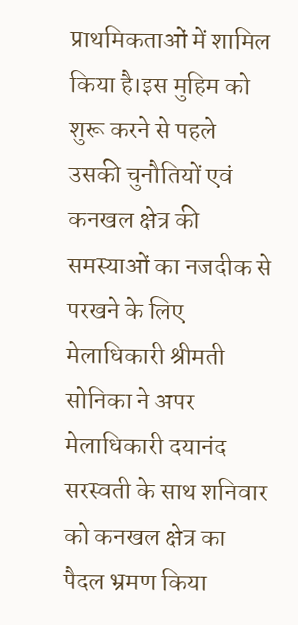प्राथमिकताओं में शामिल किया है।इस मुहिम को शुरू करने से पहले उसकी चुनौतियों एवं कनखल क्षेत्र की समस्याओं का नजदीक से परखने के लिए मेलाधिकारी श्रीमती सोनिका ने अपर मेलाधिकारी दयानंद सरस्वती के साथ शनिवार को कनखल क्षेत्र का पैदल भ्रमण किया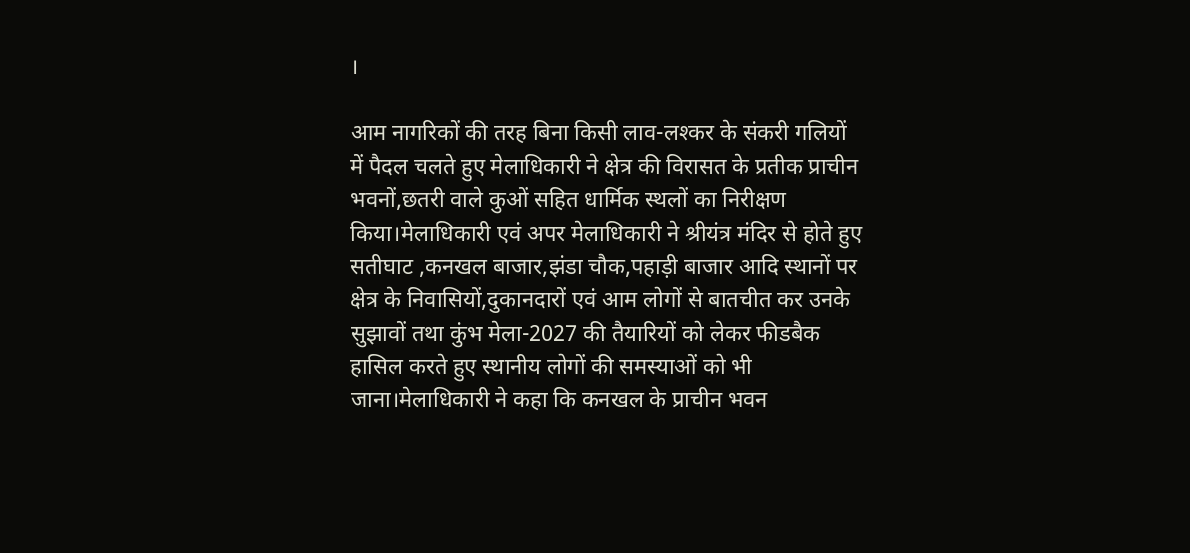।

आम नागरिकों की तरह बिना किसी लाव-लश्कर के संकरी गलियों में पैदल चलते हुए मेलाधिकारी ने क्षेत्र की विरासत के प्रतीक प्राचीन भवनों,छतरी वाले कुओं सहित धार्मिक स्थलों का निरीक्षण किया।मेलाधिकारी एवं अपर मेलाधिकारी ने श्रीयंत्र मंदिर से होते हुए सतीघाट ,कनखल बाजार,झंडा चौक,पहाड़ी बाजार आदि स्थानों पर क्षेत्र के निवासियों,दुकानदारों एवं आम लोगों से बातचीत कर उनके सुझावों तथा कुंभ मेला-2027 की तैयारियों को लेकर फीडबैक हासिल करते हुए स्थानीय लोगों की समस्याओं को भी जाना।मेलाधिकारी ने कहा कि कनखल के प्राचीन भवन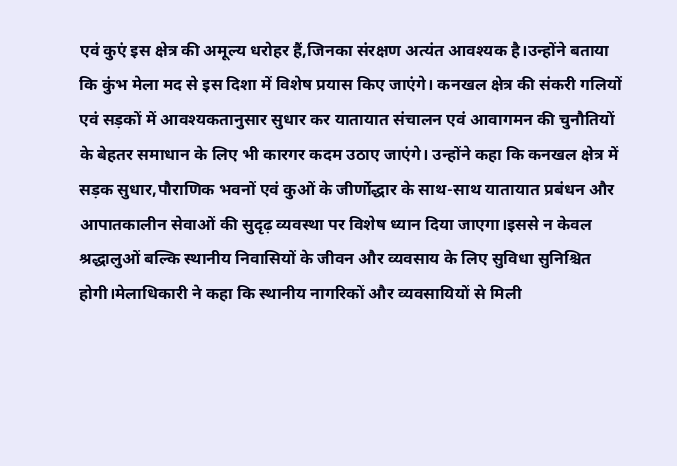एवं कुएं इस क्षेत्र की अमूल्य धरोहर हैं,जिनका संरक्षण अत्यंत आवश्यक है।उन्होंने बताया कि कुंभ मेला मद से इस दिशा में विशेष प्रयास किए जाएंगे। कनखल क्षेत्र की संकरी गलियों एवं सड़कों में आवश्यकतानुसार सुधार कर यातायात संचालन एवं आवागमन की चुनौतियों के बेहतर समाधान के लिए भी कारगर कदम उठाए जाएंगे। उन्होंने कहा कि कनखल क्षेत्र में सड़क सुधार,पौराणिक भवनों एवं कुओं के जीर्णोद्धार के साथ-साथ यातायात प्रबंधन और आपातकालीन सेवाओं की सुदृढ़ व्यवस्था पर विशेष ध्यान दिया जाएगा।इससे न केवल श्रद्धालुओं बल्कि स्थानीय निवासियों के जीवन और व्यवसाय के लिए सुविधा सुनिश्चित होगी।मेलाधिकारी ने कहा कि स्थानीय नागरिकों और व्यवसायियों से मिली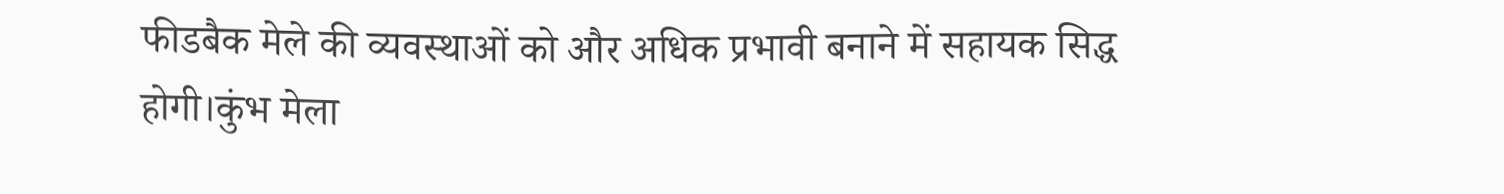फीडबैक मेले की व्यवस्थाओं को और अधिक प्रभावी बनाने में सहायक सिद्ध होगी।कुंभ मेला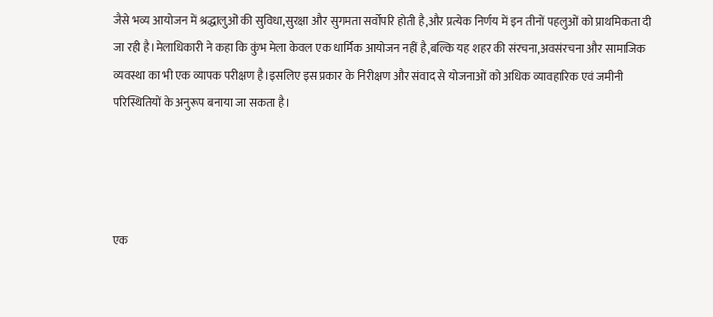जैसे भव्य आयोजन में श्रद्धालुओं की सुविधा,सुरक्षा और सुगमता सर्वोपरि होती है,और प्रत्येक निर्णय में इन तीनों पहलुओं को प्राथमिकता दी जा रही है।मेलाधिकारी ने कहा कि कुंभ मेला केवल एक धार्मिक आयोजन नहीं है,बल्कि यह शहर की संरचना,अवसंरचना और सामाजिक व्यवस्था का भी एक व्यापक परीक्षण है।इसलिए इस प्रकार के निरीक्षण और संवाद से योजनाओं को अधिक व्यावहारिक एवं जमीनी परिस्थितियों के अनुरूप बनाया जा सकता है।




एक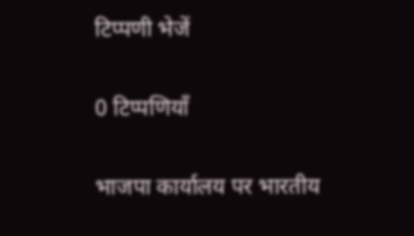टिप्पणी भेजें

0 टिप्पणियाँ

भाजपा कार्यालय पर भारतीय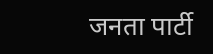जनता पार्टी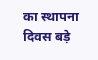का स्थापना दिवस बड़े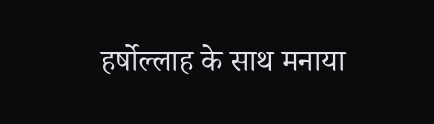हर्षोल्लाह के साथ मनाया